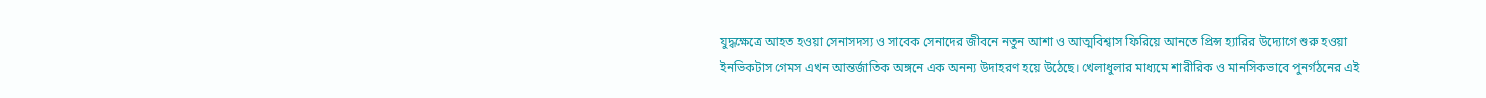যুদ্ধক্ষেত্রে আহত হওয়া সেনাসদস্য ও সাবেক সেনাদের জীবনে নতুন আশা ও আত্মবিশ্বাস ফিরিয়ে আনতে প্রিন্স হ্যারির উদ্যোগে শুরু হওয়া ইনভিকটাস গেমস এখন আন্তর্জাতিক অঙ্গনে এক অনন্য উদাহরণ হয়ে উঠেছে। খেলাধুলার মাধ্যমে শারীরিক ও মানসিকভাবে পুনর্গঠনের এই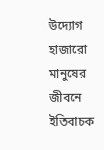উদ্যোগ হাজারো মানুষের জীবনে ইতিবাচক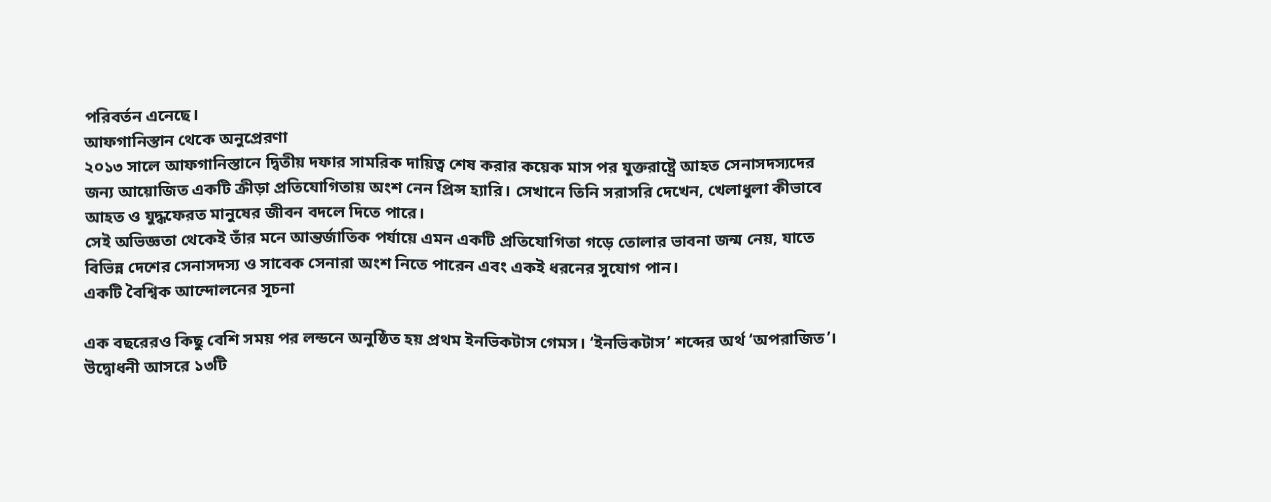পরিবর্তন এনেছে।
আফগানিস্তান থেকে অনুপ্রেরণা
২০১৩ সালে আফগানিস্তানে দ্বিতীয় দফার সামরিক দায়িত্ব শেষ করার কয়েক মাস পর যুক্তরাষ্ট্রে আহত সেনাসদস্যদের জন্য আয়োজিত একটি ক্রীড়া প্রতিযোগিতায় অংশ নেন প্রিন্স হ্যারি। সেখানে তিনি সরাসরি দেখেন, খেলাধুলা কীভাবে আহত ও যুদ্ধফেরত মানুষের জীবন বদলে দিতে পারে।
সেই অভিজ্ঞতা থেকেই তাঁর মনে আন্তর্জাতিক পর্যায়ে এমন একটি প্রতিযোগিতা গড়ে তোলার ভাবনা জন্ম নেয়, যাতে বিভিন্ন দেশের সেনাসদস্য ও সাবেক সেনারা অংশ নিতে পারেন এবং একই ধরনের সুযোগ পান।
একটি বৈশ্বিক আন্দোলনের সূচনা

এক বছরেরও কিছু বেশি সময় পর লন্ডনে অনুষ্ঠিত হয় প্রথম ইনভিকটাস গেমস। ‘ইনভিকটাস’ শব্দের অর্থ ‘অপরাজিত’। উদ্বোধনী আসরে ১৩টি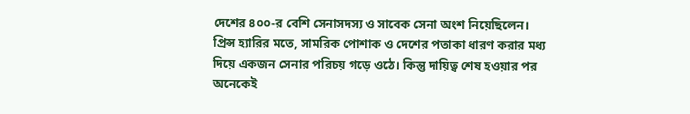দেশের ৪০০-র বেশি সেনাসদস্য ও সাবেক সেনা অংশ নিয়েছিলেন।
প্রিন্স হ্যারির মতে, সামরিক পোশাক ও দেশের পতাকা ধারণ করার মধ্য দিয়ে একজন সেনার পরিচয় গড়ে ওঠে। কিন্তু দায়িত্ব শেষ হওয়ার পর অনেকেই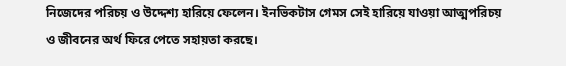নিজেদের পরিচয় ও উদ্দেশ্য হারিয়ে ফেলেন। ইনভিকটাস গেমস সেই হারিয়ে যাওয়া আত্মপরিচয় ও জীবনের অর্থ ফিরে পেতে সহায়তা করছে।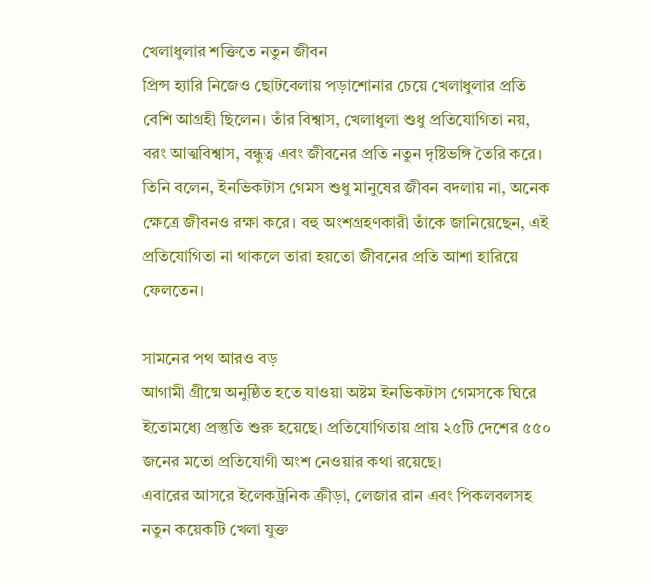খেলাধুলার শক্তিতে নতুন জীবন
প্রিন্স হ্যারি নিজেও ছোটবেলায় পড়াশোনার চেয়ে খেলাধুলার প্রতি বেশি আগ্রহী ছিলেন। তাঁর বিশ্বাস, খেলাধুলা শুধু প্রতিযোগিতা নয়, বরং আত্মবিশ্বাস, বন্ধুত্ব এবং জীবনের প্রতি নতুন দৃষ্টিভঙ্গি তৈরি করে।
তিনি বলেন, ইনভিকটাস গেমস শুধু মানুষের জীবন বদলায় না, অনেক ক্ষেত্রে জীবনও রক্ষা করে। বহু অংশগ্রহণকারী তাঁকে জানিয়েছেন, এই প্রতিযোগিতা না থাকলে তারা হয়তো জীবনের প্রতি আশা হারিয়ে ফেলতেন।

সামনের পথ আরও বড়
আগামী গ্রীষ্মে অনুষ্ঠিত হতে যাওয়া অষ্টম ইনভিকটাস গেমসকে ঘিরে ইতোমধ্যে প্রস্তুতি শুরু হয়েছে। প্রতিযোগিতায় প্রায় ২৫টি দেশের ৫৫০ জনের মতো প্রতিযোগী অংশ নেওয়ার কথা রয়েছে।
এবারের আসরে ইলেকট্রনিক ক্রীড়া, লেজার রান এবং পিকলবলসহ নতুন কয়েকটি খেলা যুক্ত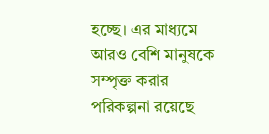হচ্ছে। এর মাধ্যমে আরও বেশি মানুষকে সম্পৃক্ত করার পরিকল্পনা রয়েছে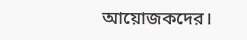আয়োজকদের।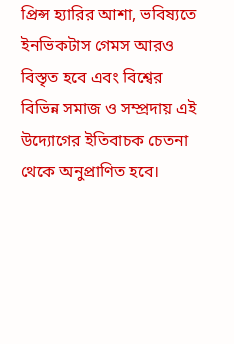প্রিন্স হ্যারির আশা, ভবিষ্যতে ইনভিকটাস গেমস আরও বিস্তৃত হবে এবং বিশ্বের বিভিন্ন সমাজ ও সম্প্রদায় এই উদ্যোগের ইতিবাচক চেতনা থেকে অনুপ্রাণিত হবে।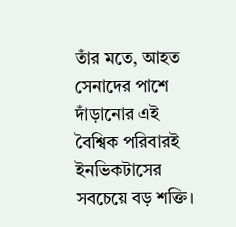তাঁর মতে, আহত সেনাদের পাশে দাঁড়ানোর এই বৈশ্বিক পরিবারই ইনভিকটাসের সবচেয়ে বড় শক্তি।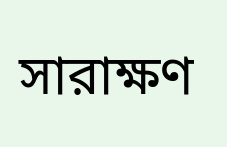সারাক্ষণ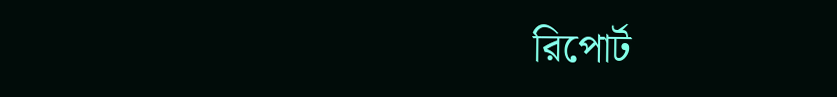রিপোর্ট